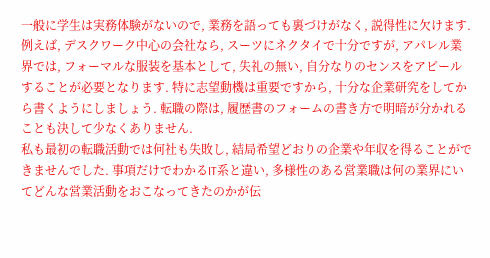一般に学生は実務体験がないので, 業務を語っても裏づけがなく, 説得性に欠けます. 例えば, デスクワーク中心の会社なら, スーツにネクタイで十分ですが, アパレル業界では, フォーマルな服装を基本として, 失礼の無い, 自分なりのセンスをアピールすることが必要となります. 特に志望動機は重要ですから, 十分な企業研究をしてから書くようにしましょう. 転職の際は, 履歴書のフォームの書き方で明暗が分かれることも決して少なくありません.
私も最初の転職活動では何社も失敗し, 結局希望どおりの企業や年収を得ることができませんでした. 事項だけでわかるIT系と違い, 多様性のある営業職は何の業界にいてどんな営業活動をおこなってきたのかが伝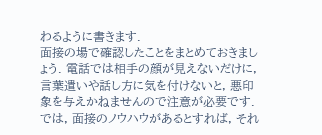わるように書きます.
面接の場で確認したことをまとめておきましょう. 電話では相手の顔が見えないだけに, 言葉遣いや話し方に気を付けないと, 悪印象を与えかねませんので注意が必要です. では, 面接のノウハウがあるとすれば, それ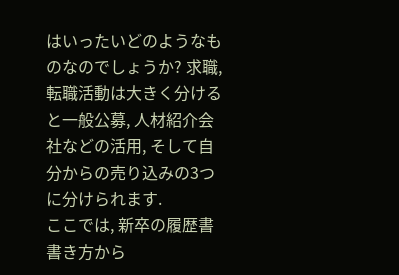はいったいどのようなものなのでしょうか? 求職, 転職活動は大きく分けると一般公募, 人材紹介会社などの活用, そして自分からの売り込みの3つに分けられます.
ここでは, 新卒の履歴書書き方から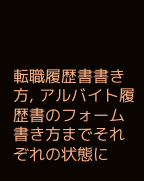転職履歴書書き方, アルバイト履歴書のフォーム書き方までそれぞれの状態に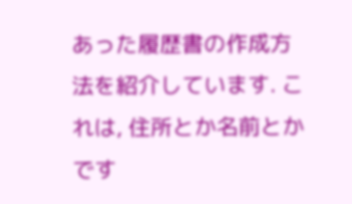あった履歴書の作成方法を紹介しています. これは, 住所とか名前とかです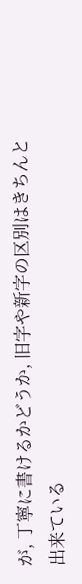が, 丁寧に書けるかどうか, 旧字や新字の区別はきちんと出来ている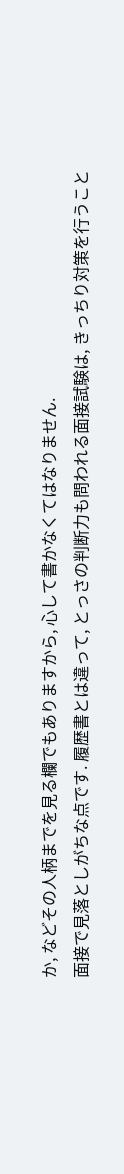か, などその人柄までを見る欄でもありますから, 心して書かなくてはなりません.
面接で見落としがちな点です. 履歴書とは違って, とっさの判断力も問われる面接試験は, きっちり対策を行うこと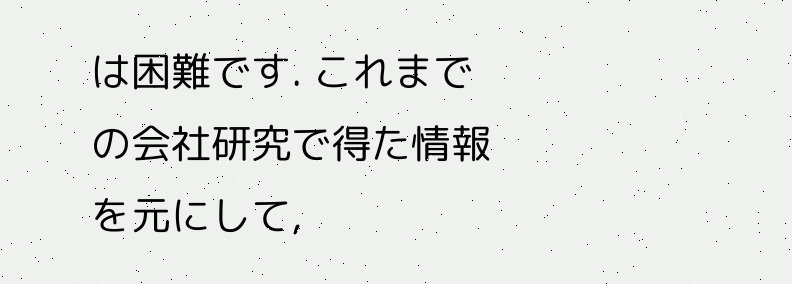は困難です. これまでの会社研究で得た情報を元にして,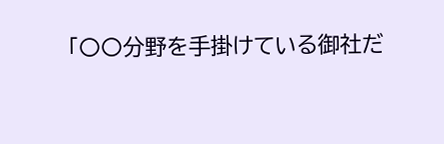「〇〇分野を手掛けている御社だ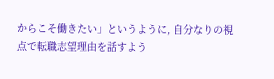からこそ働きたい」というように, 自分なりの視点で転職志望理由を話すよう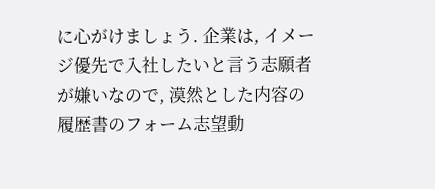に心がけましょう. 企業は, イメージ優先で入社したいと言う志願者が嫌いなので, 漠然とした内容の履歴書のフォーム志望動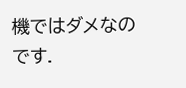機ではダメなのです.